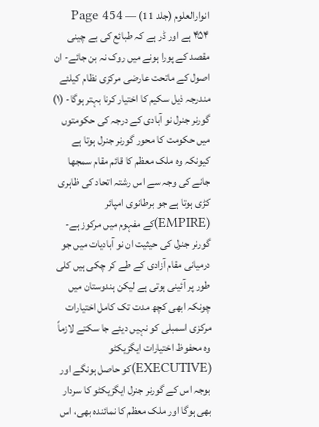انوارالعلوم (جلد 11) — Page 454
۴۵۴ ہے اور ڈر ہے کہ طبائع کی بے چینی مقصد کے پورا ہونے میں روک نہ بن جائے- ان اصول کے ماتحت عارضی مرکزی نظام کیلئے مندرجہ ذیل سکیم کا اختیار کرنا بہتر ہوگا- (۱) گورنر جنرل نو آبادی کے درجہ کی حکومتوں میں حکومت کا محور گورنر جنرل ہوتا ہے کیونکہ وہ ملک معظم کا قائم مقام سمجھا جانے کی وجہ سے اس رشتہ اتحاد کی ظاہری کڑی ہوتا ہے جو برطانوی امپائر (EMPIRE)کے مفہوم میں مرکوز ہے- گورنر جنرل کی حیثیت ان نو آبادیات میں جو درمیانی مقام آزادی کے طے کر چکی ہیں کلی طور پر آئینی ہوتی ہے لیکن ہندوستان میں چونکہ ابھی کچھ مدت تک کامل اختیارات مرکزی اسمبلی کو نہیں دیئے جا سکتے لازماً وہ محفوظ اختیارات ایگزیکٹو (EXECUTIVE)کو حاصل ہونگے اور بوجہ اس کے گورنر جنرل ایگزیکٹو کا سردار بھی ہوگا اور ملک معظم کا نمائندہ بھی، اس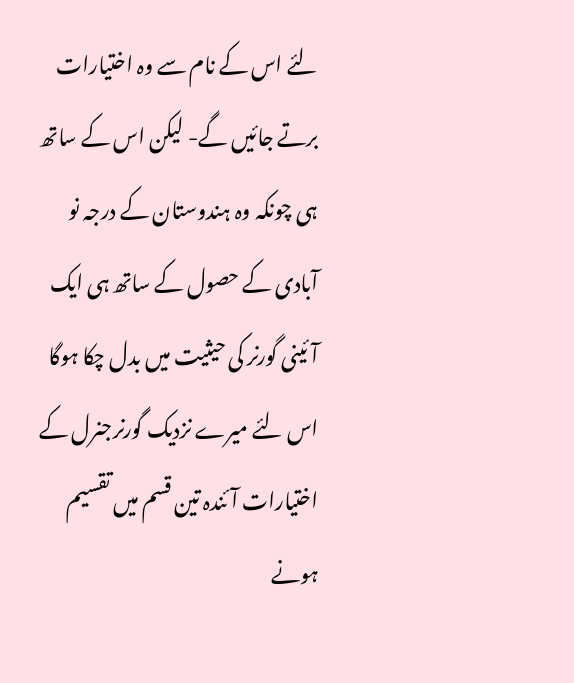لئے اس کے نام سے وہ اختیارات برتے جائیں گے- لیکن اس کے ساتھ ہی چونکہ وہ ہندوستان کے درجہ نو آبادی کے حصول کے ساتھ ہی ایک آئینی گورنر کی حیثیت میں بدل چکا ہوگا اس لئے میرے نزدیک گورنرجنرل کے اختیارات آئندہ تین قسم میں تقسیم ہونے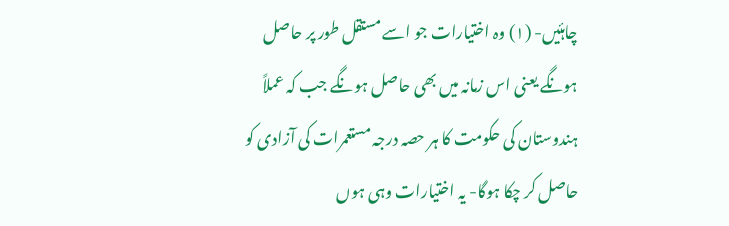چاہئیں- (۱) وہ اختیارات جو اسے مستقل طور پر حاصل ہونگے یعنی اس زمانہ میں بھی حاصل ہونگے جب کہ عملاً ہندوستان کی حکومت کا ہر حصہ درجہ مستعمرات کی آزادی کو حاصل کر چکا ہوگا- یہ اختیارات وہی ہوں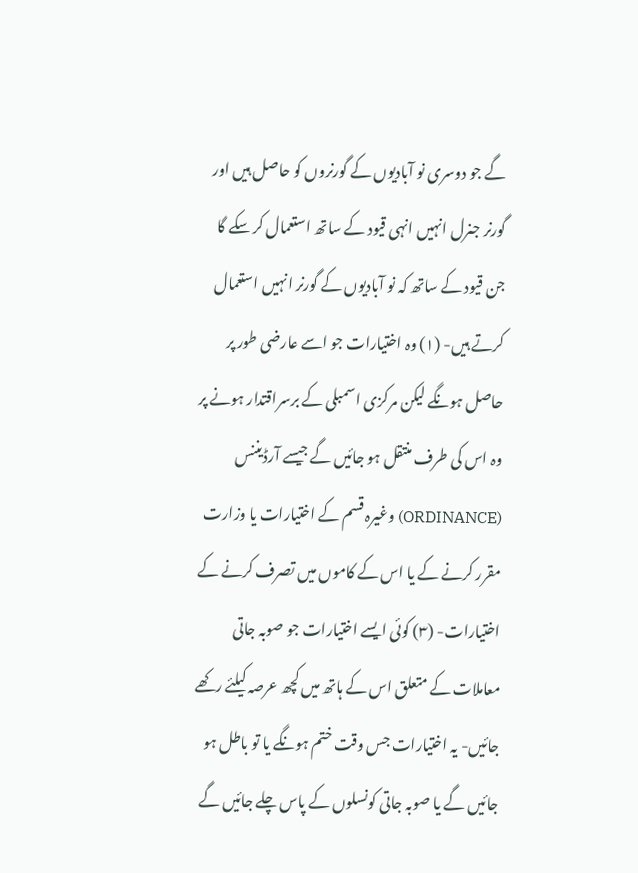گے جو دوسری نو آبادیوں کے گورنروں کو حاصل ہیں اور گورنر جنرل انہیں انہی قیود کے ساتھ استعمال کر سکے گا جن قیود کے ساتھ کہ نو آبادیوں کے گورنر انہیں استعمال کرتے ہیں- (۱) وہ اختیارات جو اسے عارضی طور پر حاصل ہونگے لیکن مرکزی اسمبلی کے برسراقتدار ہونے پر وہ اس کی طرف منتقل ہو جائیں گے جیسے آرڈیننس (ORDINANCE) وغیرہ قسم کے اختیارات یا وزارت مقرر کرنے کے یا اس کے کاموں میں تصرف کرنے کے اختیارات- (۳) کوئی ایسے اختیارات جو صوبہ جاتی معاملات کے متعلق اس کے ہاتھ میں کچھ عرصہ کیلئے رکھے جائیں- یہ اختیارات جس وقت ختم ہونگے یا تو باطل ہو جائیں گے یا صوبہ جاتی کونسلوں کے پاس چلے جائیں گے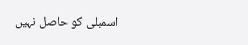اسمبلی کو حاصل نہیں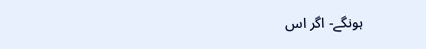ہونگے- اگر اس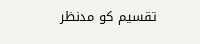تقسیم کو مدنظر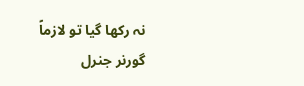نہ رکھا گیا تو لازماً گورنر جنرل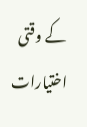کے وقتی اختیارات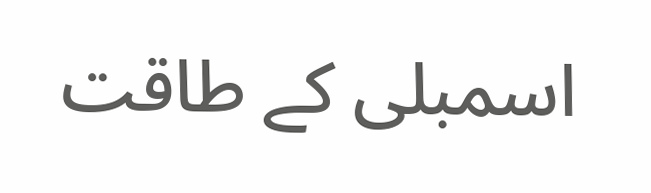اسمبلی کے طاقت